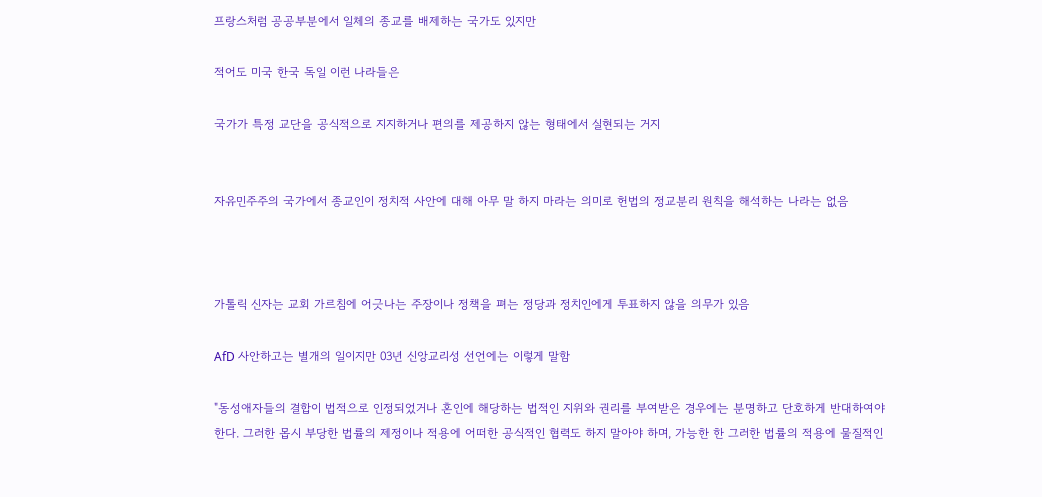프랑스처럼 공공부분에서 일체의 종교를 배제하는 국가도 있지만

적어도 미국 한국 독일 이런 나라들은

국가가 특정 교단을 공식적으로 지지하거나 편의를 제공하지 않는 형태에서 실현되는 거지


자유민주주의 국가에서 종교인이 정치적 사안에 대해 아무 말 하지 마라는 의미로 헌법의 정교분리 원칙을 해석하는 나라는 없음



가톨릭 신자는 교회 가르침에 어긋나는 주장이나 정책을 펴는 정당과 정치인에게 투표하지 않을 의무가 있음

AfD 사안하고는 별개의 일이지만 03년 신앙교리성 선언에는 이렇게 말함

"동성애자들의 결합이 법적으로 인정되었거나 혼인에 해당하는 법적인 지위와 권리를 부여받은 경우에는 분명하고 단호하게 반대하여야 한다. 그러한 몹시 부당한 법률의 제정이나 적용에 어떠한 공식적인 협력도 하지 말아야 하며, 가능한 한 그러한 법률의 적용에 물질적인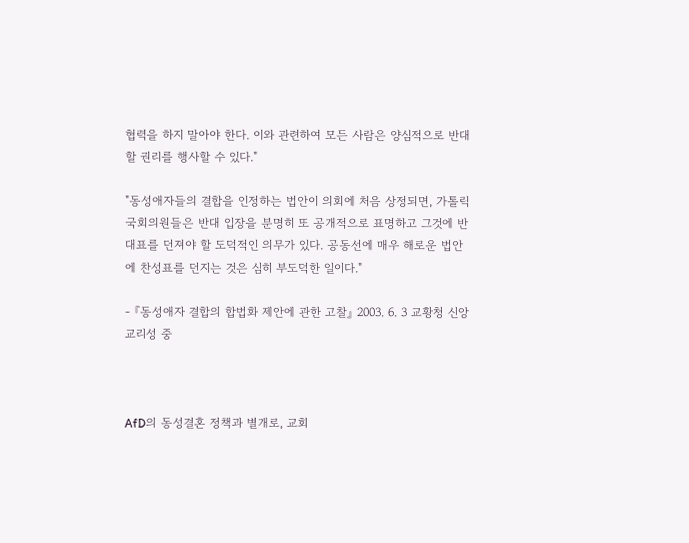협력을 하지 말아야 한다. 이와 관련하여 모든 사람은 양심적으로 반대할 권리를 행사할 수 있다."

"동성애자들의 결합을 인정하는 법안이 의회에 처음 상정되면, 가톨릭 국회의원들은 반대 입장을 분명히 또 공개적으로 표명하고 그것에 반대표를 던져야 할 도덕적인 의무가 있다. 공동선에 매우 해로운 법안에 찬성표를 던지는 것은 심히 부도덕한 일이다."

- 『동성애자 결합의 합법화 제안에 관한 고찰』 2003. 6. 3 교황청 신앙교리성 중



AfD의 동성결혼 정책과 별개로, 교회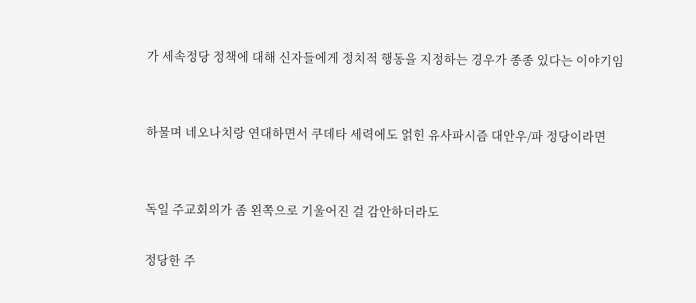가 세속정당 정책에 대해 신자들에게 정치적 행동을 지정하는 경우가 종종 있다는 이야기임


하물며 네오나치랑 연대하면서 쿠데타 세력에도 얽힌 유사파시즘 대안우/파 정당이라면


독일 주교회의가 좀 왼쪽으로 기울어진 걸 감안하더라도

정당한 주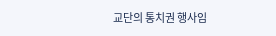교단의 통치권 행사임